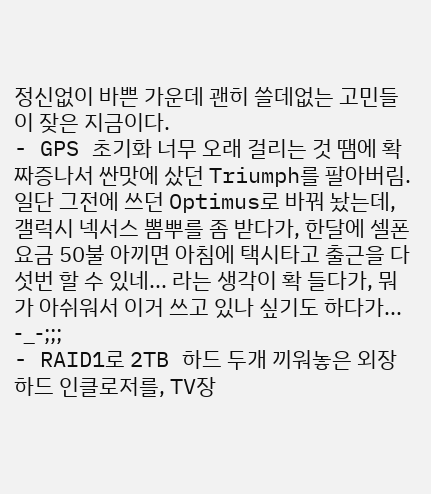정신없이 바쁜 가운데 괜히 쓸데없는 고민들이 잦은 지금이다.
- GPS 초기화 너무 오래 걸리는 것 땜에 확 짜증나서 싼맛에 샀던 Triumph를 팔아버림. 일단 그전에 쓰던 Optimus로 바꿔 놨는데, 갤럭시 넥서스 뽐뿌를 좀 받다가, 한달에 셀폰요금 50불 아끼면 아침에 택시타고 출근을 다섯번 할 수 있네... 라는 생각이 확 들다가, 뭐가 아쉬워서 이거 쓰고 있나 싶기도 하다가... -_-;;;
- RAID1로 2TB 하드 두개 끼워놓은 외장하드 인클로저를, TV장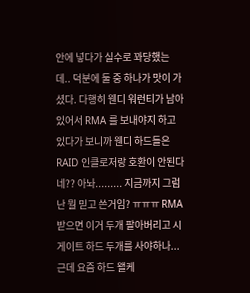안에 넣다가 실수로 꽈당했는데.. 덕분에 둘 중 하나가 맛이 가셨다. 다행히 웬디 워런티가 남아있어서 RMA 를 보내야지 하고 있다가 보니까 웬디 하드들은 RAID 인클로저랑 호환이 안된다네?? 아놔......... 지금까지 그럼 난 뭘 믿고 쓴거임? ㅠㅠㅠ RMA 받으면 이거 두개 팔아버리고 시게이트 하드 두개를 사야하나... 근데 요즘 하드 왤케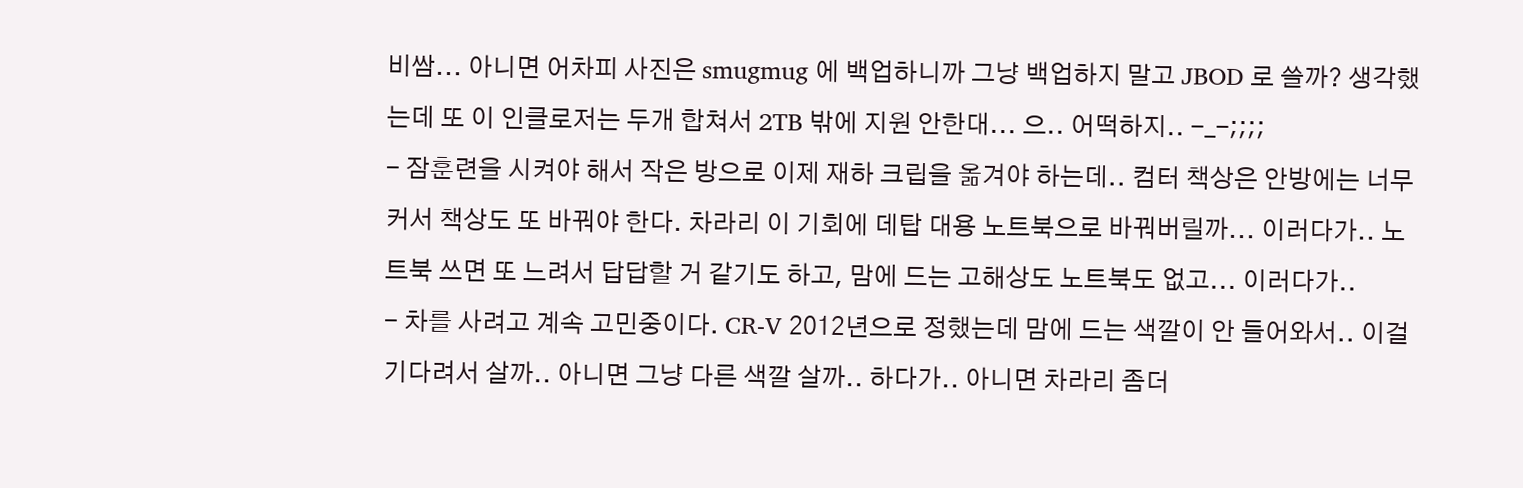비쌈... 아니면 어차피 사진은 smugmug 에 백업하니까 그냥 백업하지 말고 JBOD 로 쓸까? 생각했는데 또 이 인클로저는 두개 합쳐서 2TB 밖에 지원 안한대... 으.. 어떡하지.. -_-;;;;
- 잠훈련을 시켜야 해서 작은 방으로 이제 재하 크립을 옮겨야 하는데.. 컴터 책상은 안방에는 너무 커서 책상도 또 바꿔야 한다. 차라리 이 기회에 데탑 대용 노트북으로 바꿔버릴까... 이러다가.. 노트북 쓰면 또 느려서 답답할 거 같기도 하고, 맘에 드는 고해상도 노트북도 없고... 이러다가..
- 차를 사려고 계속 고민중이다. CR-V 2012년으로 정했는데 맘에 드는 색깔이 안 들어와서.. 이걸 기다려서 살까.. 아니면 그냥 다른 색깔 살까.. 하다가.. 아니면 차라리 좀더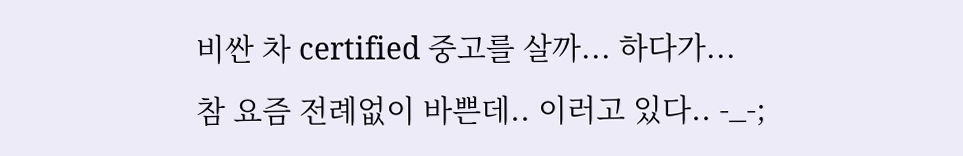비싼 차 certified 중고를 살까... 하다가...
참 요즘 전례없이 바쁜데.. 이러고 있다.. -_-;